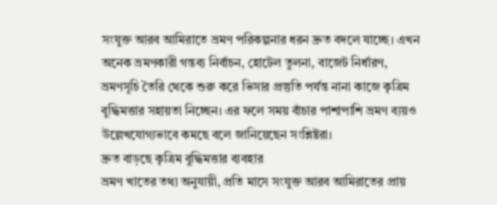সংযুক্ত আরব আমিরাতে ভ্রমণ পরিকল্পনার ধরন দ্রুত বদলে যাচ্ছে। এখন অনেক ভ্রমণকারী গন্তব্য নির্বাচন, হোটেল তুলনা, বাজেট নির্ধারণ, ভ্রমণসূচি তৈরি থেকে শুরু করে ভিসার প্রস্তুতি পর্যন্ত নানা কাজে কৃত্রিম বুদ্ধিমত্তার সহায়তা নিচ্ছেন। এর ফলে সময় বাঁচার পাশাপাশি ভ্রমণ ব্যয়ও উল্লেখযোগ্যভাবে কমছে বলে জানিয়েছেন সংশ্লিষ্টরা।
দ্রুত বাড়ছে কৃত্রিম বুদ্ধিমত্তার ব্যবহার
ভ্রমণ খাতের তথ্য অনুযায়ী, প্রতি মাসে সংযুক্ত আরব আমিরাতের প্রায়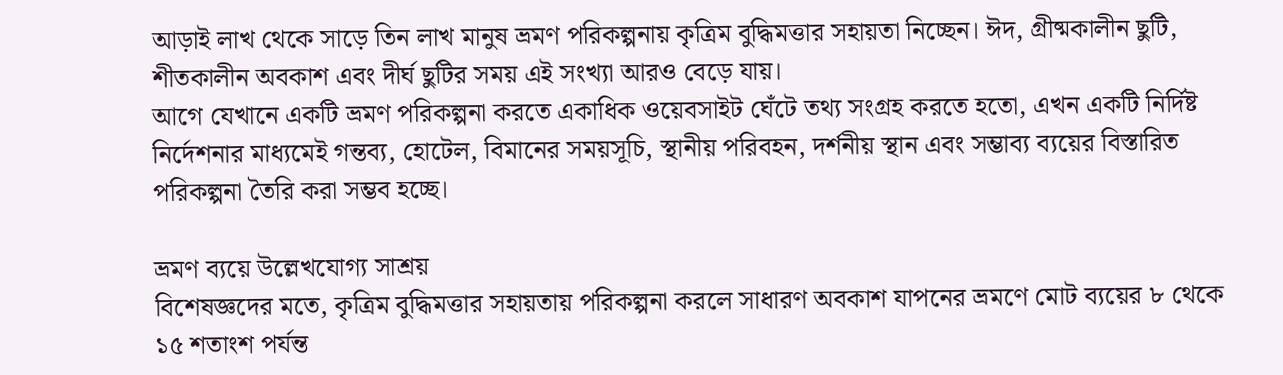আড়াই লাখ থেকে সাড়ে তিন লাখ মানুষ ভ্রমণ পরিকল্পনায় কৃত্রিম বুদ্ধিমত্তার সহায়তা নিচ্ছেন। ঈদ, গ্রীষ্মকালীন ছুটি, শীতকালীন অবকাশ এবং দীর্ঘ ছুটির সময় এই সংখ্যা আরও বেড়ে যায়।
আগে যেখানে একটি ভ্রমণ পরিকল্পনা করতে একাধিক ওয়েবসাইট ঘেঁটে তথ্য সংগ্রহ করতে হতো, এখন একটি নির্দিষ্ট নির্দেশনার মাধ্যমেই গন্তব্য, হোটেল, বিমানের সময়সূচি, স্থানীয় পরিবহন, দর্শনীয় স্থান এবং সম্ভাব্য ব্যয়ের বিস্তারিত পরিকল্পনা তৈরি করা সম্ভব হচ্ছে।

ভ্রমণ ব্যয়ে উল্লেখযোগ্য সাশ্রয়
বিশেষজ্ঞদের মতে, কৃত্রিম বুদ্ধিমত্তার সহায়তায় পরিকল্পনা করলে সাধারণ অবকাশ যাপনের ভ্রমণে মোট ব্যয়ের ৮ থেকে ১৫ শতাংশ পর্যন্ত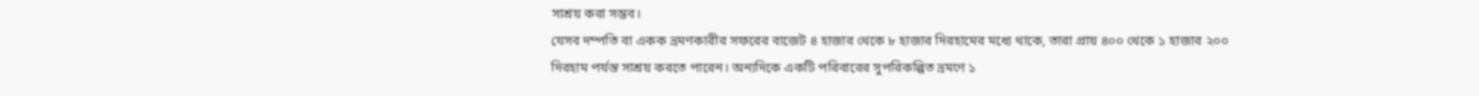সাশ্রয় করা সম্ভব।
যেসব দম্পতি বা একক ভ্রমণকারীর সফরের বাজেট ৪ হাজার থেকে ৮ হাজার দিরহামের মধ্যে থাকে, তারা প্রায় ৪০০ থেকে ১ হাজার ২০০ দিরহাম পর্যন্ত সাশ্রয় করতে পারেন। অন্যদিকে একটি পরিবারের সুপরিকল্পিত ভ্রমণে ১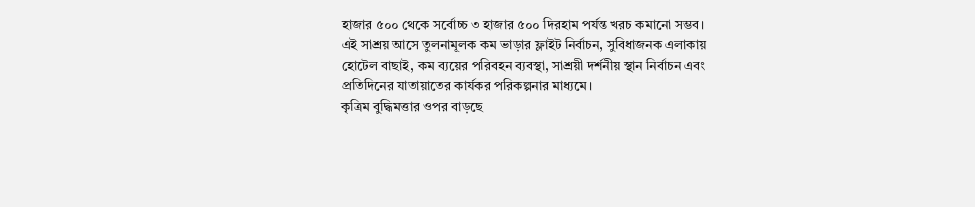হাজার ৫০০ থেকে সর্বোচ্চ ৩ হাজার ৫০০ দিরহাম পর্যন্ত খরচ কমানো সম্ভব।
এই সাশ্রয় আসে তুলনামূলক কম ভাড়ার ফ্লাইট নির্বাচন, সুবিধাজনক এলাকায় হোটেল বাছাই, কম ব্যয়ের পরিবহন ব্যবস্থা, সাশ্রয়ী দর্শনীয় স্থান নির্বাচন এবং প্রতিদিনের যাতায়াতের কার্যকর পরিকল্পনার মাধ্যমে।
কৃত্রিম বুদ্ধিমত্তার ওপর বাড়ছে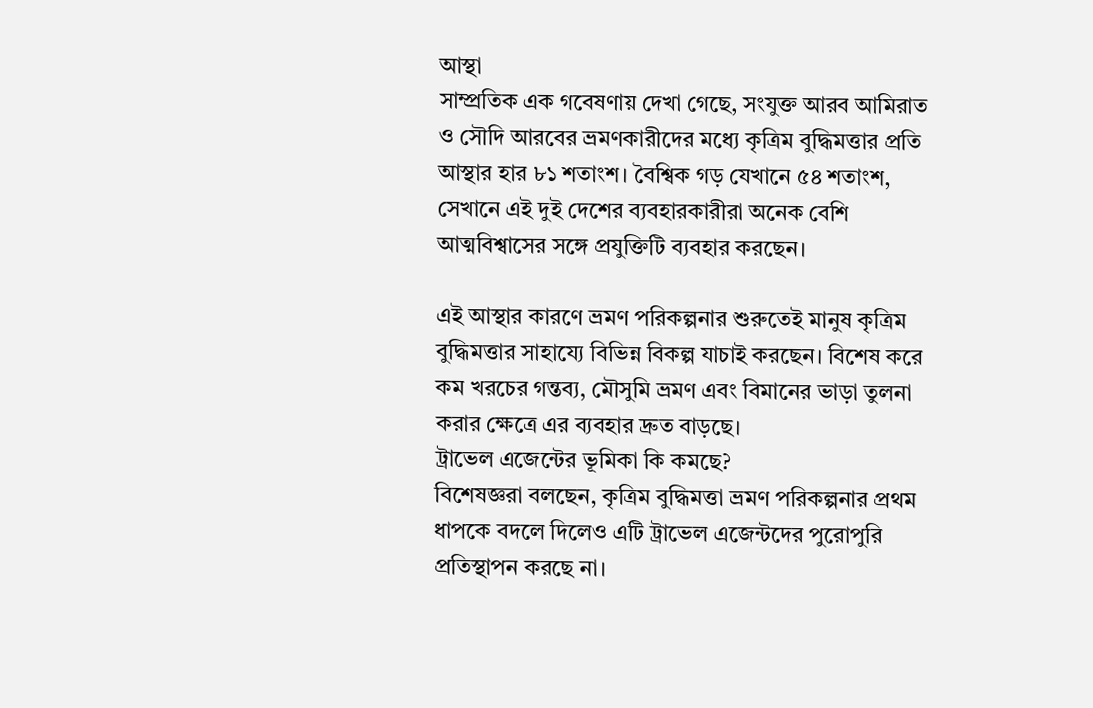আস্থা
সাম্প্রতিক এক গবেষণায় দেখা গেছে, সংযুক্ত আরব আমিরাত ও সৌদি আরবের ভ্রমণকারীদের মধ্যে কৃত্রিম বুদ্ধিমত্তার প্রতি আস্থার হার ৮১ শতাংশ। বৈশ্বিক গড় যেখানে ৫৪ শতাংশ, সেখানে এই দুই দেশের ব্যবহারকারীরা অনেক বেশি আত্মবিশ্বাসের সঙ্গে প্রযুক্তিটি ব্যবহার করছেন।

এই আস্থার কারণে ভ্রমণ পরিকল্পনার শুরুতেই মানুষ কৃত্রিম বুদ্ধিমত্তার সাহায্যে বিভিন্ন বিকল্প যাচাই করছেন। বিশেষ করে কম খরচের গন্তব্য, মৌসুমি ভ্রমণ এবং বিমানের ভাড়া তুলনা করার ক্ষেত্রে এর ব্যবহার দ্রুত বাড়ছে।
ট্রাভেল এজেন্টের ভূমিকা কি কমছে?
বিশেষজ্ঞরা বলছেন, কৃত্রিম বুদ্ধিমত্তা ভ্রমণ পরিকল্পনার প্রথম ধাপকে বদলে দিলেও এটি ট্রাভেল এজেন্টদের পুরোপুরি প্রতিস্থাপন করছে না।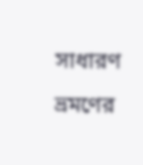সাধারণ ভ্রমণের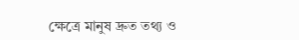ক্ষেত্রে মানুষ দ্রুত তথ্য ও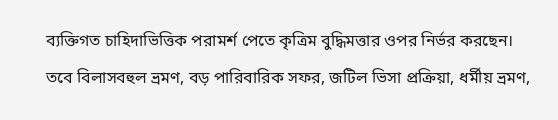ব্যক্তিগত চাহিদাভিত্তিক পরামর্শ পেতে কৃত্রিম বুদ্ধিমত্তার ওপর নির্ভর করছেন। তবে বিলাসবহুল ভ্রমণ, বড় পারিবারিক সফর, জটিল ভিসা প্রক্রিয়া, ধর্মীয় ভ্রমণ,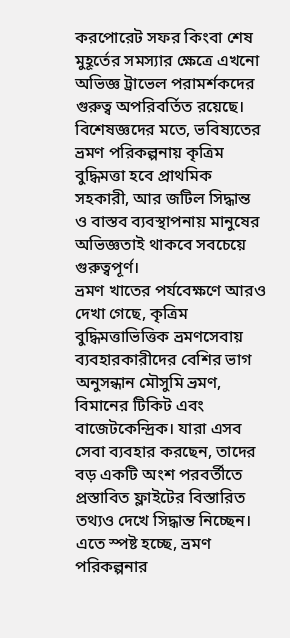করপোরেট সফর কিংবা শেষ মুহূর্তের সমস্যার ক্ষেত্রে এখনো অভিজ্ঞ ট্রাভেল পরামর্শকদের গুরুত্ব অপরিবর্তিত রয়েছে।
বিশেষজ্ঞদের মতে, ভবিষ্যতের ভ্রমণ পরিকল্পনায় কৃত্রিম বুদ্ধিমত্তা হবে প্রাথমিক সহকারী, আর জটিল সিদ্ধান্ত ও বাস্তব ব্যবস্থাপনায় মানুষের অভিজ্ঞতাই থাকবে সবচেয়ে গুরুত্বপূর্ণ।
ভ্রমণ খাতের পর্যবেক্ষণে আরও দেখা গেছে, কৃত্রিম বুদ্ধিমত্তাভিত্তিক ভ্রমণসেবায় ব্যবহারকারীদের বেশির ভাগ অনুসন্ধান মৌসুমি ভ্রমণ, বিমানের টিকিট এবং বাজেটকেন্দ্রিক। যারা এসব সেবা ব্যবহার করছেন, তাদের বড় একটি অংশ পরবর্তীতে প্রস্তাবিত ফ্লাইটের বিস্তারিত তথ্যও দেখে সিদ্ধান্ত নিচ্ছেন। এতে স্পষ্ট হচ্ছে, ভ্রমণ পরিকল্পনার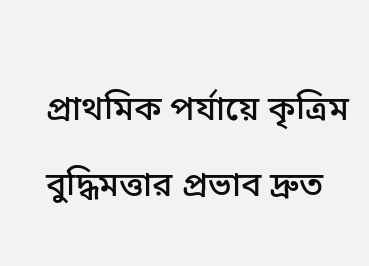প্রাথমিক পর্যায়ে কৃত্রিম বুদ্ধিমত্তার প্রভাব দ্রুত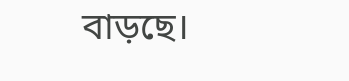বাড়ছে।